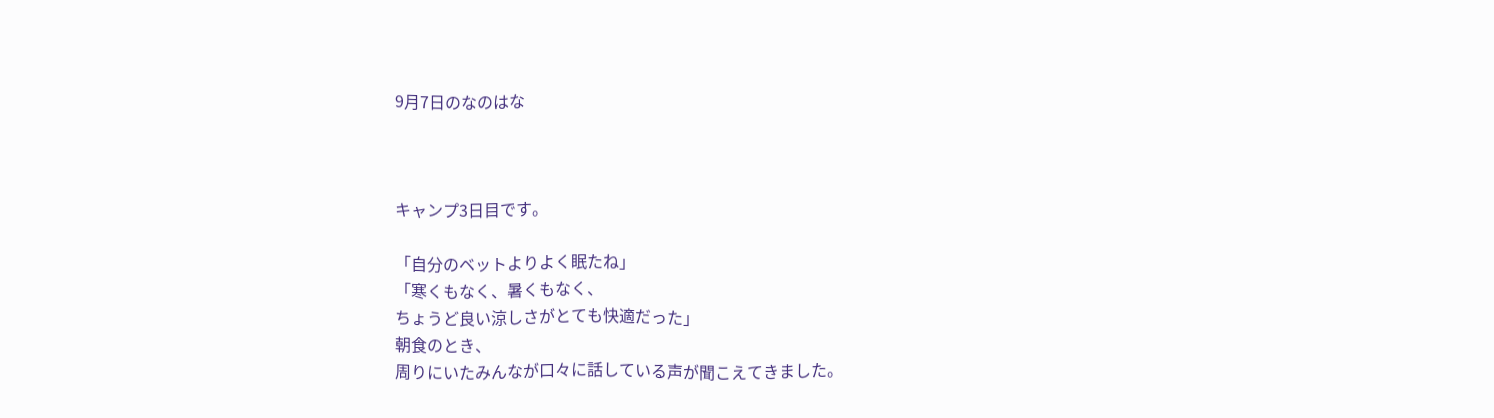9月7日のなのはな



キャンプ3日目です。

「自分のベットよりよく眠たね」
「寒くもなく、暑くもなく、
ちょうど良い涼しさがとても快適だった」
朝食のとき、
周りにいたみんなが口々に話している声が聞こえてきました。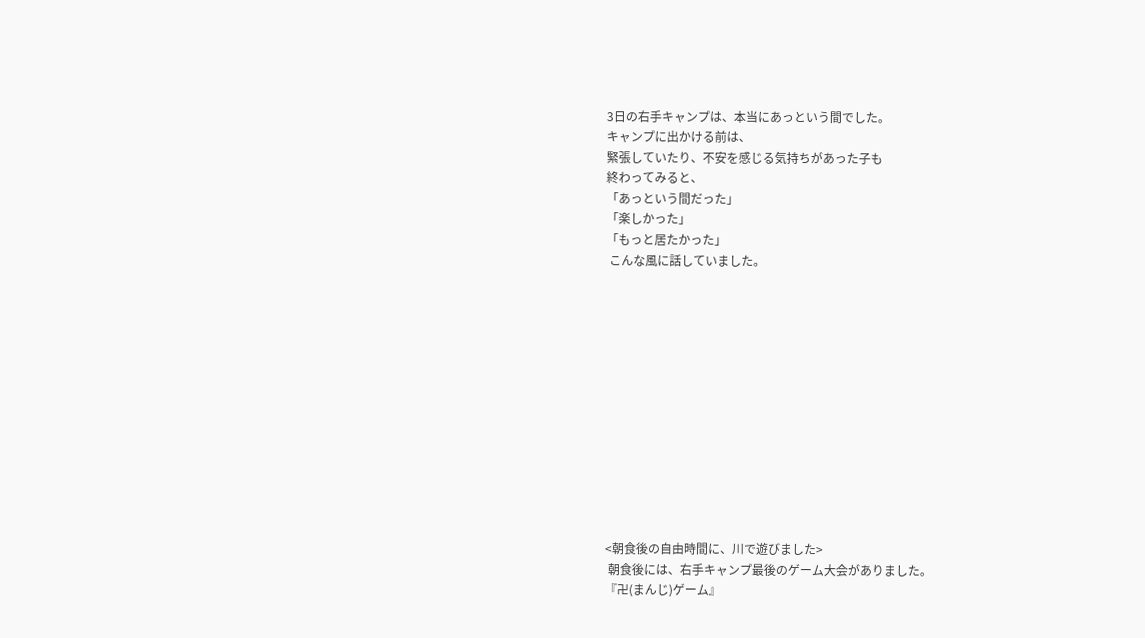3日の右手キャンプは、本当にあっという間でした。
キャンプに出かける前は、
緊張していたり、不安を感じる気持ちがあった子も
終わってみると、
「あっという間だった」
「楽しかった」
「もっと居たかった」
 こんな風に話していました。













<朝食後の自由時間に、川で遊びました>
 朝食後には、右手キャンプ最後のゲーム大会がありました。
『卍(まんじ)ゲーム』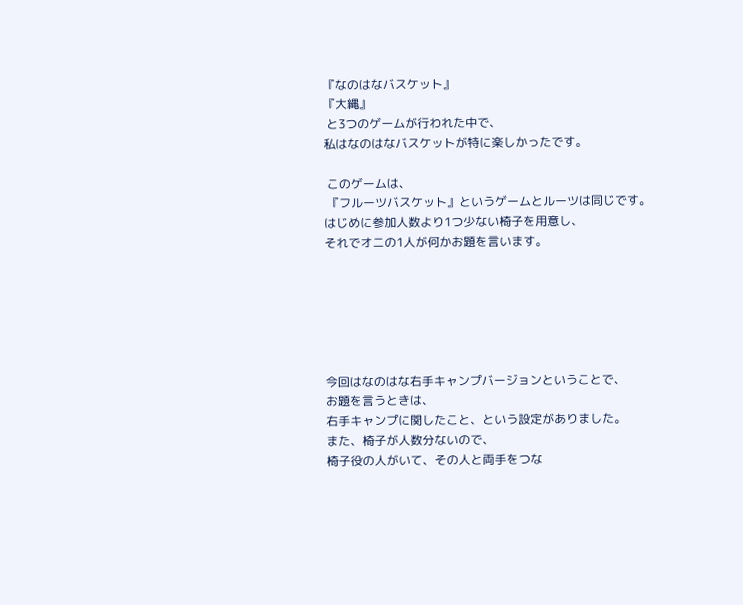『なのはなバスケット』
『大縄』
 と3つのゲームが行われた中で、
私はなのはなバスケットが特に楽しかったです。

 このゲームは、
 『フルーツバスケット』というゲームとルーツは同じです。
はじめに参加人数より1つ少ない椅子を用意し、
それでオニの1人が何かお題を言います。






今回はなのはな右手キャンプバージョンということで、
お題を言うときは、
右手キャンプに関したこと、という設定がありました。
また、椅子が人数分ないので、
椅子役の人がいて、その人と両手をつな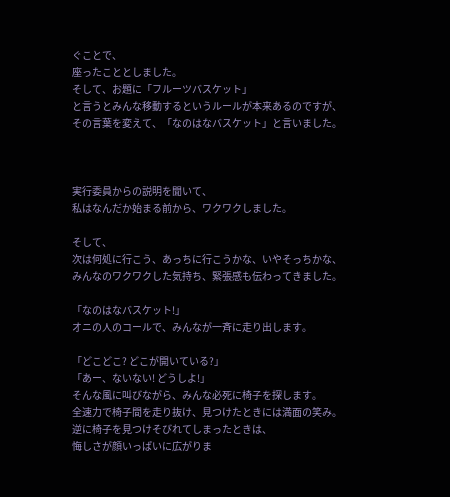ぐことで、
座ったこととしました。
そして、お題に「フルーツバスケット」
と言うとみんな移動するというルールが本来あるのですが、
その言葉を変えて、「なのはなバスケット」と言いました。



実行委員からの説明を聞いて、
私はなんだか始まる前から、ワクワクしました。

そして、
次は何処に行こう、あっちに行こうかな、いやそっちかな、
みんなのワクワクした気持ち、緊張感も伝わってきました。

「なのはなバスケット!」
オニの人のコールで、みんなが一斉に走り出します。

「どこどこ? どこが開いている?」
「あー、ないない! どうしよ!」
そんな風に叫びながら、みんな必死に椅子を探します。
全速力で椅子間を走り抜け、見つけたときには満面の笑み。
逆に椅子を見つけそびれてしまったときは、
悔しさが顔いっぱいに広がりま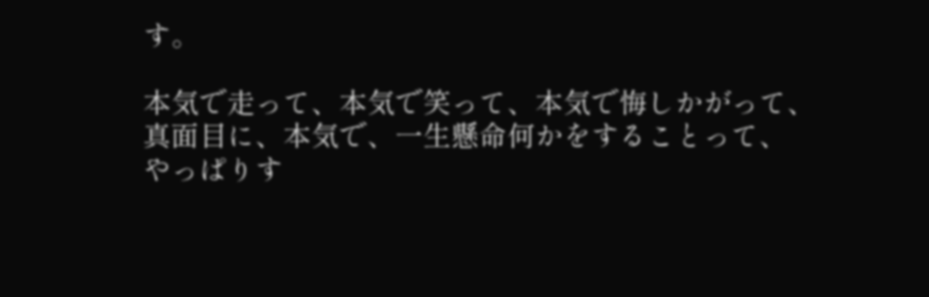す。

本気で走って、本気で笑って、本気で悔しかがって、
真面目に、本気で、一生懸命何かをすることって、
やっぱりす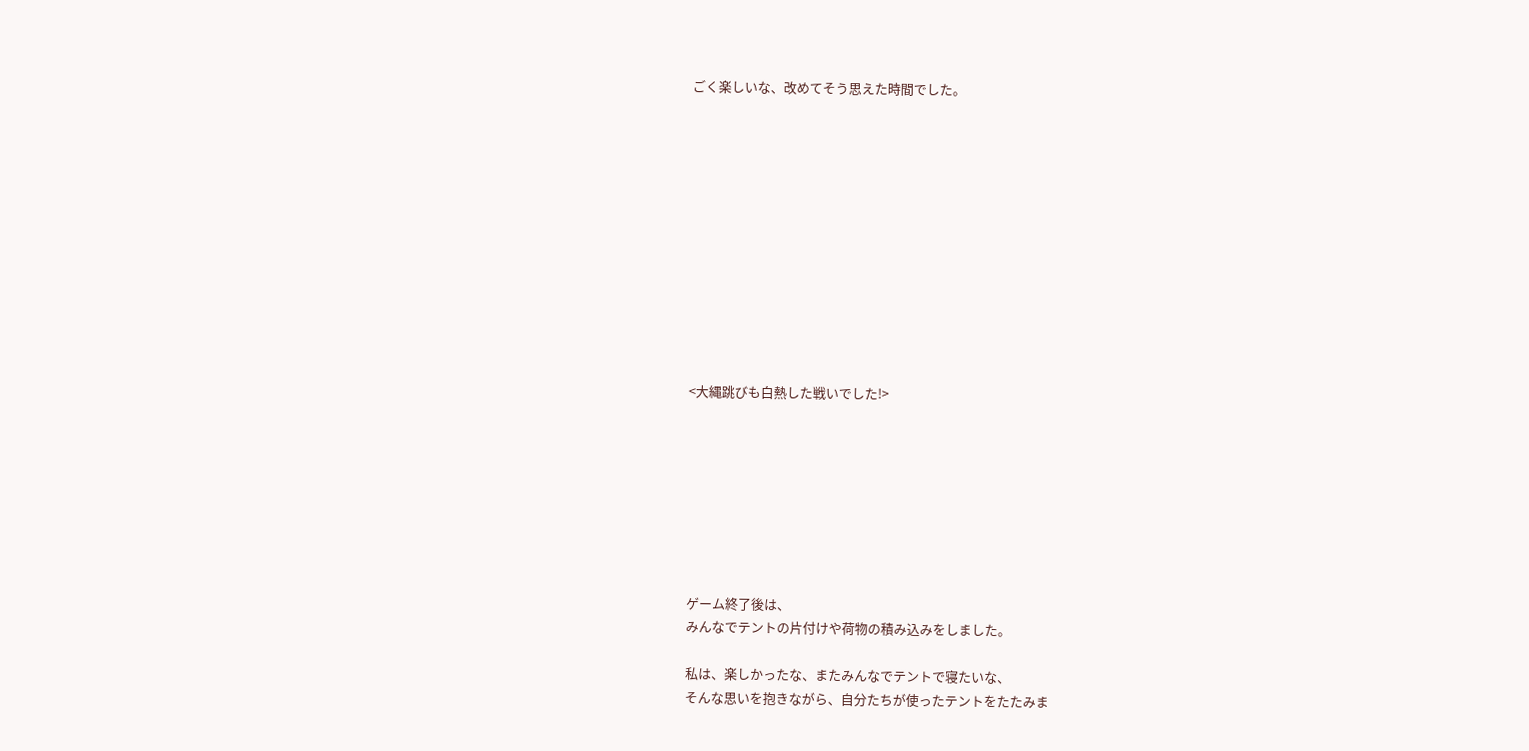ごく楽しいな、改めてそう思えた時間でした。












<大縄跳びも白熱した戦いでした!>








ゲーム終了後は、
みんなでテントの片付けや荷物の積み込みをしました。

私は、楽しかったな、またみんなでテントで寝たいな、
そんな思いを抱きながら、自分たちが使ったテントをたたみま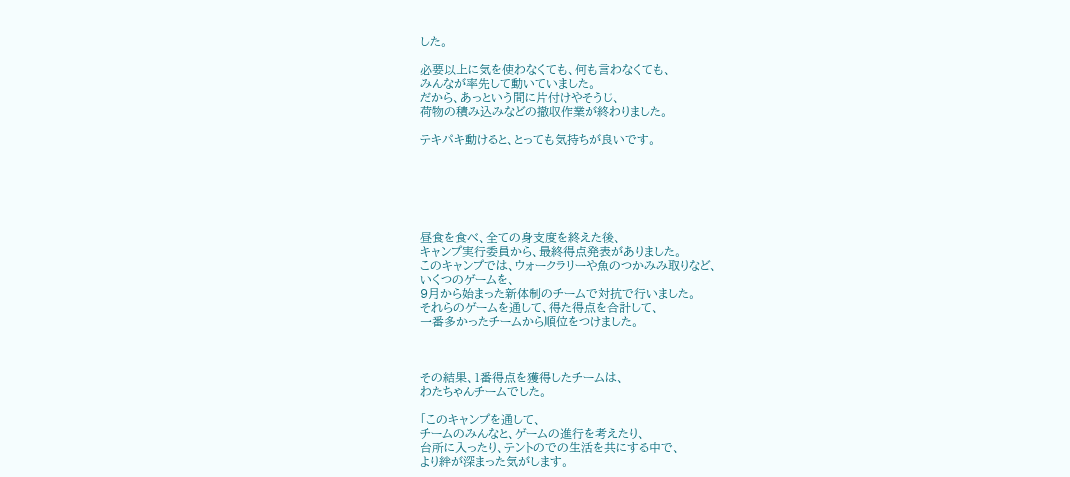した。

必要以上に気を使わなくても、何も言わなくても、
みんなが率先して動いていました。
だから、あっという間に片付けやそうじ、
荷物の積み込みなどの撤収作業が終わりました。

テキパキ動けると、とっても気持ちが良いです。






昼食を食べ、全ての身支度を終えた後、
キャンプ実行委員から、最終得点発表がありました。
このキャンプでは、ウォークラリーや魚のつかみみ取りなど、
いくつのゲームを、
9月から始まった新体制のチームで対抗で行いました。
それらのゲームを通して、得た得点を合計して、
一番多かったチームから順位をつけました。



その結果、1番得点を獲得したチームは、
わたちゃんチームでした。

「このキャンプを通して、
チームのみんなと、ゲームの進行を考えたり、
台所に入ったり、テントのでの生活を共にする中で、
より絆が深まった気がします。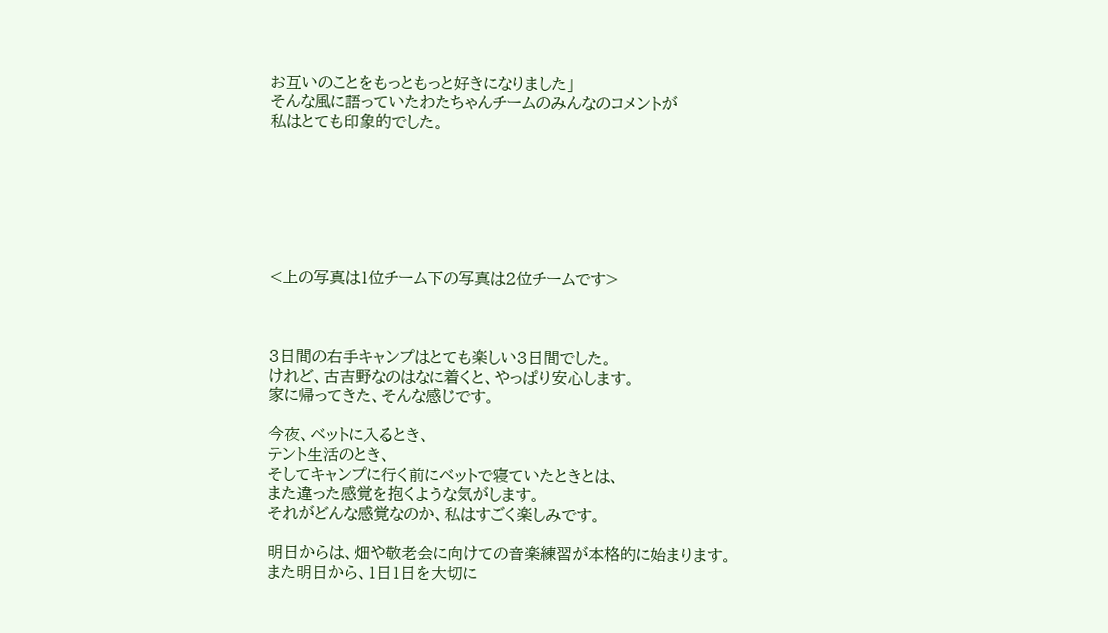お互いのことをもっともっと好きになりました」
そんな風に語っていたわたちゃんチームのみんなのコメントが
私はとても印象的でした。







<上の写真は1位チーム下の写真は2位チームです>



3日間の右手キャンプはとても楽しい3日間でした。
けれど、古吉野なのはなに着くと、やっぱり安心します。
家に帰ってきた、そんな感じです。

今夜、ベットに入るとき、
テント生活のとき、
そしてキャンプに行く前にベットで寝ていたときとは、
また違った感覚を抱くような気がします。
それがどんな感覚なのか、私はすごく楽しみです。

明日からは、畑や敬老会に向けての音楽練習が本格的に始まります。
また明日から、1日1日を大切に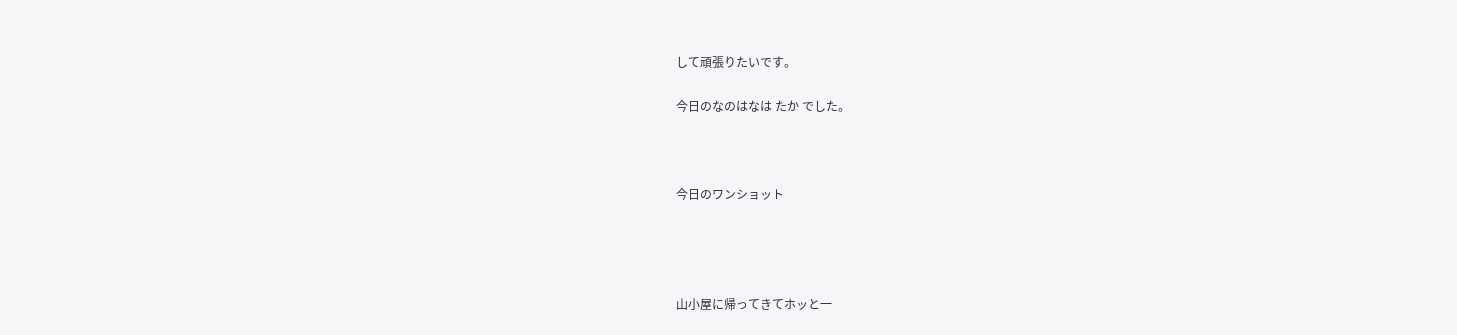して頑張りたいです。

今日のなのはなは たか でした。



今日のワンショット




山小屋に帰ってきてホッと一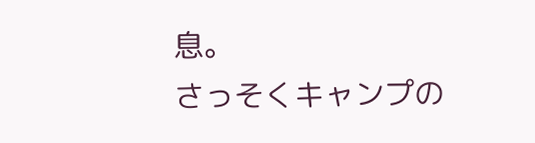息。
さっそくキャンプの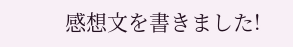感想文を書きました!